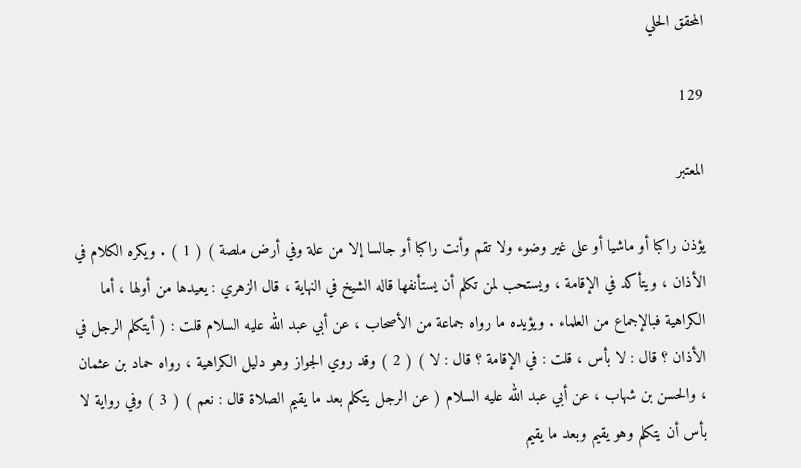المحقق الحلي

129

المعتبر

يؤذن راكبا أو ماشيا أو على غير وضوء ولا تقم وأنت راكبا أو جالسا إلا من علة وفي أرض ملصة ) ( 1 ) . ويكره الكلام في الأذان ، ويتأكد في الإقامة ، ويستحب لمن تكلم أن يستأنفها قاله الشيخ في النهاية ، قال الزهري : يعيدها من أولها ، أما الكراهية فبالإجماع من العلماء . ويؤيده ما رواه جماعة من الأصحاب ، عن أبي عبد الله عليه السلام قلت : ( أيتكلم الرجل في الأذان ؟ قال : لا بأس ، قلت : في الإقامة ؟ قال : لا ) ( 2 ) وقد روي الجواز وهو دليل الكراهية ، رواه حماد بن عثمان ، والحسن بن شهاب ، عن أبي عبد الله عليه السلام ( عن الرجل يتكلم بعد ما يقيم الصلاة قال : نعم ) ( 3 ) وفي رواية لا بأس أن يتكلم وهو يقيم وبعد ما يقيم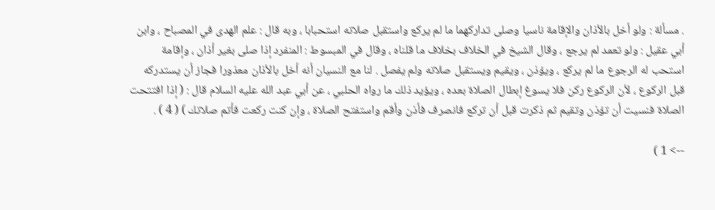. مسألة : ولو أخل بالأذان والإقامة ناسيا وصلى تداركهما ما لم يركع واستقبل صلاته استحبابا ، وبه قال : علم الهدى في المصباح ، وابن أبي عقيل : ولو تعمد لم يرجع ، وقال الشيخ في الخلاف بخلاف ما قلناه ، وقال في المبسوط : المنفرد إذا صلى بغير أذان ، وإقامة استحب له الرجوع ما لم يركع ، ويؤذن ، ويقيم ويستقبل صلاته ولم يفصل . لنا مع النسيان أنه أخل بالأذان معذورا فجاز أن يستدركه قبل الركوع ، لأن الركوع ركن فلا يسوغ إبطال الصلاة بعده ، ويؤيد ذلك ما رواه الحلبي ، عن أبي عبد الله عليه السلام قال : ( إذا افتتحت الصلاة فنسيت أن تؤذن وتقيم ثم ذكرت قبل أن تركع فانصرف فأذن وأقم واستفتح الصلاة ، وإن كنت ركعت فأتم صلاتك ) ( 4 ) .

--> 1 )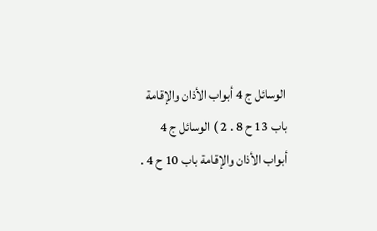الوسائل ج 4 أبواب الأذان والإقامة باب 13 ح 8 . 2 ) الوسائل ج 4 أبواب الأذان والإقامة باب 10 ح 4 .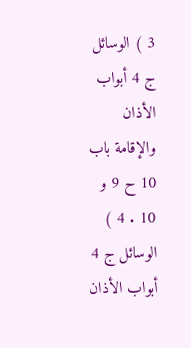3 ) الوسائل ج 4 أبواب الأذان والإقامة باب 10 ح 9 و 10 . 4 ) الوسائل ج 4 أبواب الأذان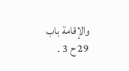والإقامة باب 29 ح 3 .